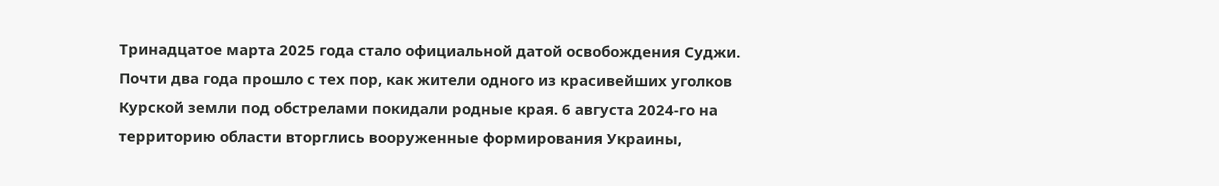Тринадцатое марта 2025 года стало официальной датой освобождения Суджи. Почти два года прошло с тех пор, как жители одного из красивейших уголков Курской земли под обстрелами покидали родные края. 6 августа 2024-го на территорию области вторглись вооруженные формирования Украины,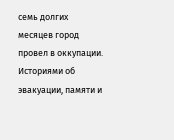семь долгих месяцев город провел в оккупации. Историями об эвакуации, памяти и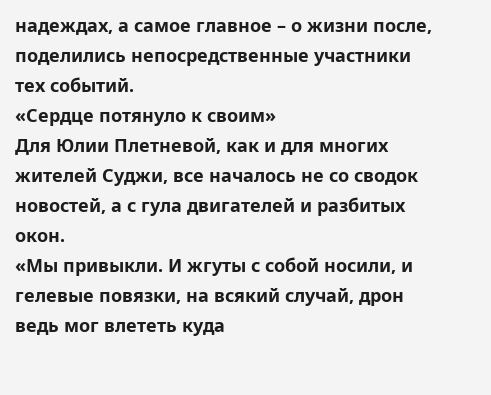надеждах, а самое главное – о жизни после, поделились непосредственные участники тех событий.
«Сердце потянуло к своим»
Для Юлии Плетневой, как и для многих жителей Суджи, все началось не со сводок новостей, а с гула двигателей и разбитых окон.
«Мы привыкли. И жгуты с собой носили, и гелевые повязки, на всякий случай, дрон ведь мог влететь куда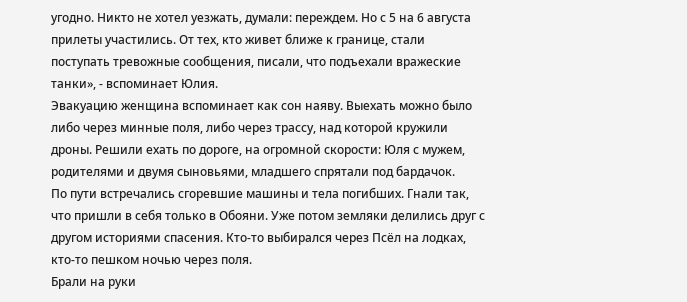угодно. Никто не хотел уезжать, думали: переждем. Но с 5 на 6 августа прилеты участились. От тех, кто живет ближе к границе, стали поступать тревожные сообщения, писали, что подъехали вражеские танки», - вспоминает Юлия.
Эвакуацию женщина вспоминает как сон наяву. Выехать можно было либо через минные поля, либо через трассу, над которой кружили дроны. Решили ехать по дороге, на огромной скорости: Юля с мужем, родителями и двумя сыновьями, младшего спрятали под бардачок.
По пути встречались сгоревшие машины и тела погибших. Гнали так, что пришли в себя только в Обояни. Уже потом земляки делились друг с другом историями спасения. Кто-то выбирался через Псёл на лодках, кто-то пешком ночью через поля.
Брали на руки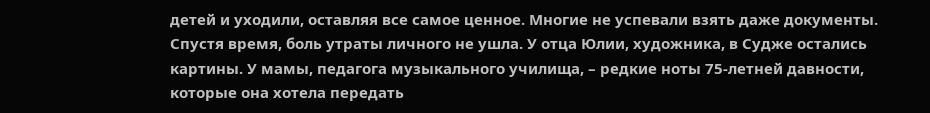детей и уходили, оставляя все самое ценное. Многие не успевали взять даже документы.
Спустя время, боль утраты личного не ушла. У отца Юлии, художника, в Судже остались картины. У мамы, педагога музыкального училища, – редкие ноты 75-летней давности, которые она хотела передать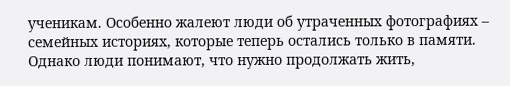ученикам. Особенно жалеют люди об утраченных фотографиях – семейных историях, которые теперь остались только в памяти.
Однако люди понимают, что нужно продолжать жить,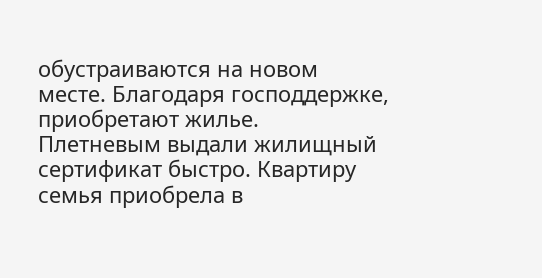обустраиваются на новом месте. Благодаря господдержке, приобретают жилье.
Плетневым выдали жилищный сертификат быстро. Квартиру семья приобрела в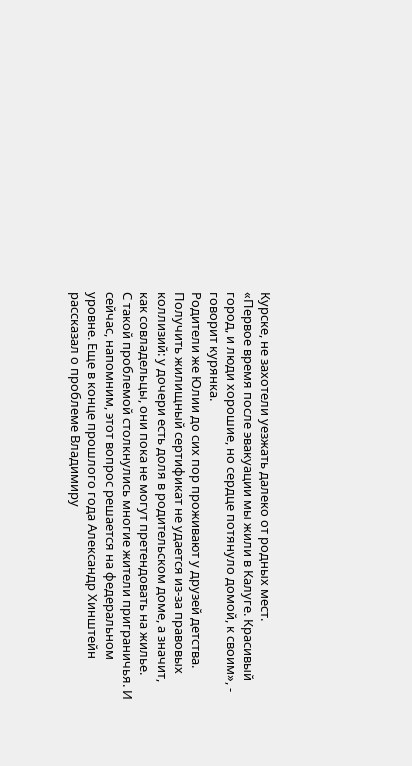Курске, не захотели уезжать далеко от родных мест.
«Первое время после эвакуации мы жили в Калуге. Красивый город, и люди хорошие, но сердце потянуло домой, к своим», - говорит курянка.
Родители же Юлии до сих пор проживают у друзей детства. Получить жилищный сертификат не удается из-за правовых коллизий: у дочери есть доля в родительском доме, а значит, как совладельцы, они пока не могут претендовать на жилье.
С такой проблемой столкнулись многие жители приграничья. И сейчас, напомним, этот вопрос решается на федеральном уровне. Еще в конце прошлого года Александр Хинштейн рассказал о проблеме Владимиру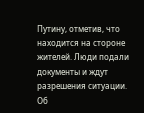Путину, отметив, что находится на стороне жителей. Люди подали документы и ждут разрешения ситуации.
Об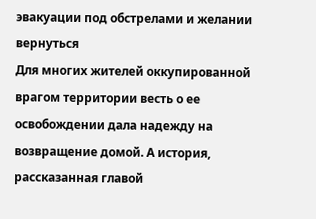эвакуации под обстрелами и желании вернуться
Для многих жителей оккупированной врагом территории весть о ее освобождении дала надежду на возвращение домой. А история, рассказанная главой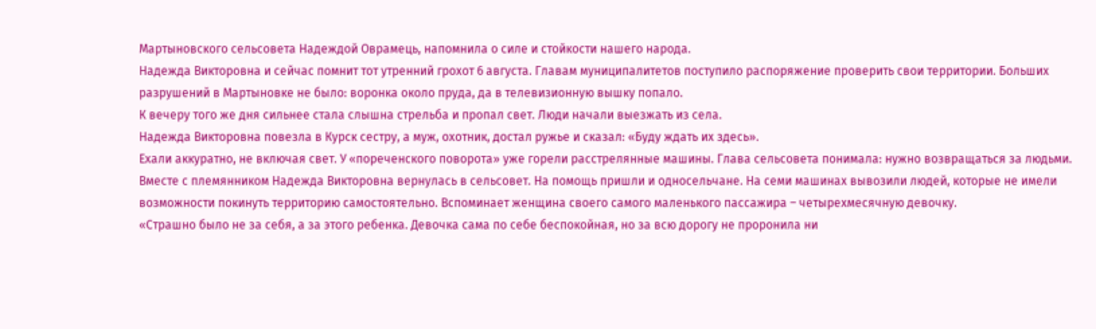Мартыновского сельсовета Надеждой Оврамець, напомнила о силе и стойкости нашего народа.
Надежда Викторовна и сейчас помнит тот утренний грохот 6 августа. Главам муниципалитетов поступило распоряжение проверить свои территории. Больших разрушений в Мартыновке не было: воронка около пруда, да в телевизионную вышку попало.
К вечеру того же дня сильнее стала слышна стрельба и пропал свет. Люди начали выезжать из села.
Надежда Викторовна повезла в Курск сестру, а муж, охотник, достал ружье и сказал: «Буду ждать их здесь».
Ехали аккуратно, не включая свет. У «пореченского поворота» уже горели расстрелянные машины. Глава сельсовета понимала: нужно возвращаться за людьми. Вместе с племянником Надежда Викторовна вернулась в сельсовет. На помощь пришли и односельчане. На семи машинах вывозили людей, которые не имели возможности покинуть территорию самостоятельно. Вспоминает женщина своего самого маленького пассажира – четырехмесячную девочку.
«Страшно было не за себя, а за этого ребенка. Девочка сама по себе беспокойная, но за всю дорогу не проронила ни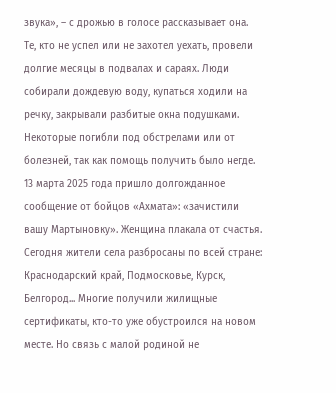звука», – с дрожью в голосе рассказывает она.
Те, кто не успел или не захотел уехать, провели долгие месяцы в подвалах и сараях. Люди собирали дождевую воду, купаться ходили на речку, закрывали разбитые окна подушками. Некоторые погибли под обстрелами или от болезней, так как помощь получить было негде.
13 марта 2025 года пришло долгожданное сообщение от бойцов «Ахмата»: «зачистили вашу Мартыновку». Женщина плакала от счастья.
Сегодня жители села разбросаны по всей стране: Краснодарский край, Подмосковье, Курск, Белгород... Многие получили жилищные сертификаты, кто-то уже обустроился на новом месте. Но связь с малой родиной не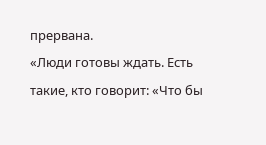прервана.
«Люди готовы ждать. Есть такие, кто говорит: «Что бы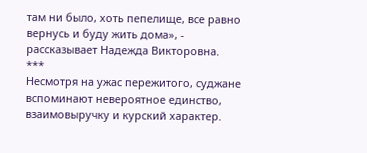там ни было, хоть пепелище, все равно вернусь и буду жить дома», - рассказывает Надежда Викторовна.
***
Несмотря на ужас пережитого, суджане вспоминают невероятное единство, взаимовыручку и курский характер.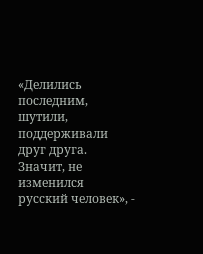«Делились последним, шутили, поддерживали друг друга. Значит, не изменился русский человек», -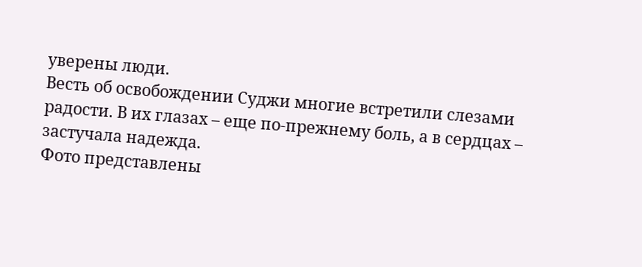уверены люди.
Весть об освобождении Суджи многие встретили слезами радости. В их глазах – еще по-прежнему боль, а в сердцах – застучала надежда.
Фото представлены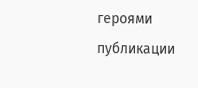героями публикации